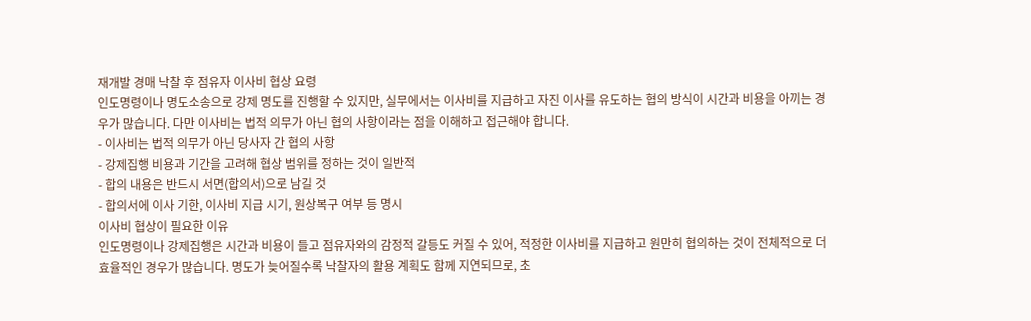재개발 경매 낙찰 후 점유자 이사비 협상 요령
인도명령이나 명도소송으로 강제 명도를 진행할 수 있지만, 실무에서는 이사비를 지급하고 자진 이사를 유도하는 협의 방식이 시간과 비용을 아끼는 경우가 많습니다. 다만 이사비는 법적 의무가 아닌 협의 사항이라는 점을 이해하고 접근해야 합니다.
- 이사비는 법적 의무가 아닌 당사자 간 협의 사항
- 강제집행 비용과 기간을 고려해 협상 범위를 정하는 것이 일반적
- 합의 내용은 반드시 서면(합의서)으로 남길 것
- 합의서에 이사 기한, 이사비 지급 시기, 원상복구 여부 등 명시
이사비 협상이 필요한 이유
인도명령이나 강제집행은 시간과 비용이 들고 점유자와의 감정적 갈등도 커질 수 있어, 적정한 이사비를 지급하고 원만히 협의하는 것이 전체적으로 더 효율적인 경우가 많습니다. 명도가 늦어질수록 낙찰자의 활용 계획도 함께 지연되므로, 초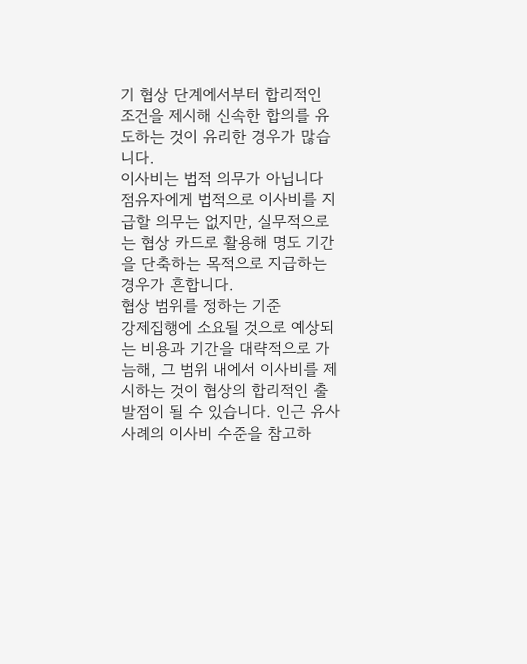기 협상 단계에서부터 합리적인 조건을 제시해 신속한 합의를 유도하는 것이 유리한 경우가 많습니다.
이사비는 법적 의무가 아닙니다
점유자에게 법적으로 이사비를 지급할 의무는 없지만, 실무적으로는 협상 카드로 활용해 명도 기간을 단축하는 목적으로 지급하는 경우가 흔합니다.
협상 범위를 정하는 기준
강제집행에 소요될 것으로 예상되는 비용과 기간을 대략적으로 가늠해, 그 범위 내에서 이사비를 제시하는 것이 협상의 합리적인 출발점이 될 수 있습니다. 인근 유사 사례의 이사비 수준을 참고하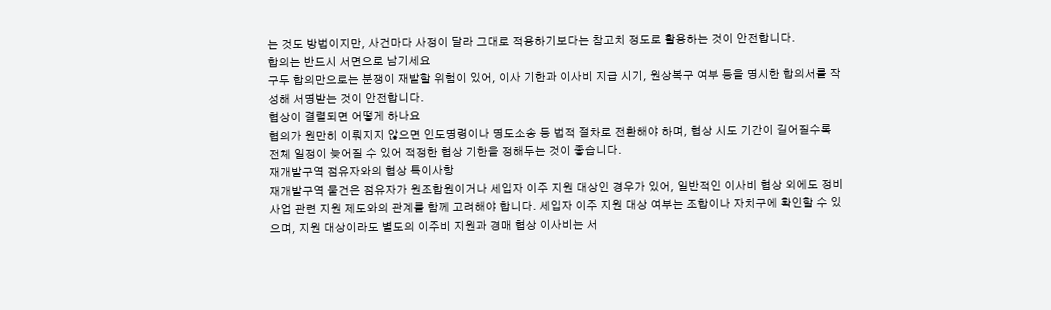는 것도 방법이지만, 사건마다 사정이 달라 그대로 적용하기보다는 참고치 정도로 활용하는 것이 안전합니다.
합의는 반드시 서면으로 남기세요
구두 합의만으로는 분쟁이 재발할 위험이 있어, 이사 기한과 이사비 지급 시기, 원상복구 여부 등을 명시한 합의서를 작성해 서명받는 것이 안전합니다.
협상이 결렬되면 어떻게 하나요
협의가 원만히 이뤄지지 않으면 인도명령이나 명도소송 등 법적 절차로 전환해야 하며, 협상 시도 기간이 길어질수록 전체 일정이 늦어질 수 있어 적정한 협상 기한을 정해두는 것이 좋습니다.
재개발구역 점유자와의 협상 특이사항
재개발구역 물건은 점유자가 원조합원이거나 세입자 이주 지원 대상인 경우가 있어, 일반적인 이사비 협상 외에도 정비사업 관련 지원 제도와의 관계를 함께 고려해야 합니다. 세입자 이주 지원 대상 여부는 조합이나 자치구에 확인할 수 있으며, 지원 대상이라도 별도의 이주비 지원과 경매 협상 이사비는 서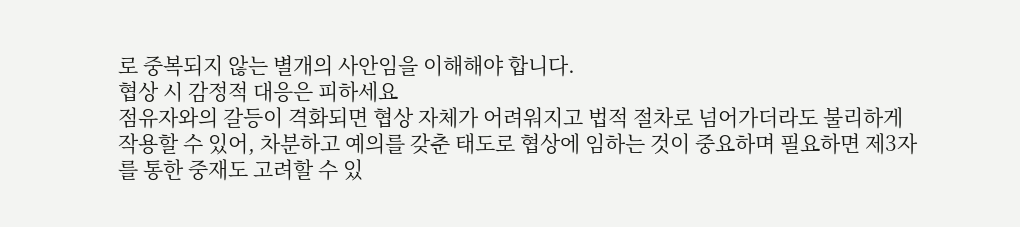로 중복되지 않는 별개의 사안임을 이해해야 합니다.
협상 시 감정적 대응은 피하세요
점유자와의 갈등이 격화되면 협상 자체가 어려워지고 법적 절차로 넘어가더라도 불리하게 작용할 수 있어, 차분하고 예의를 갖춘 태도로 협상에 임하는 것이 중요하며 필요하면 제3자를 통한 중재도 고려할 수 있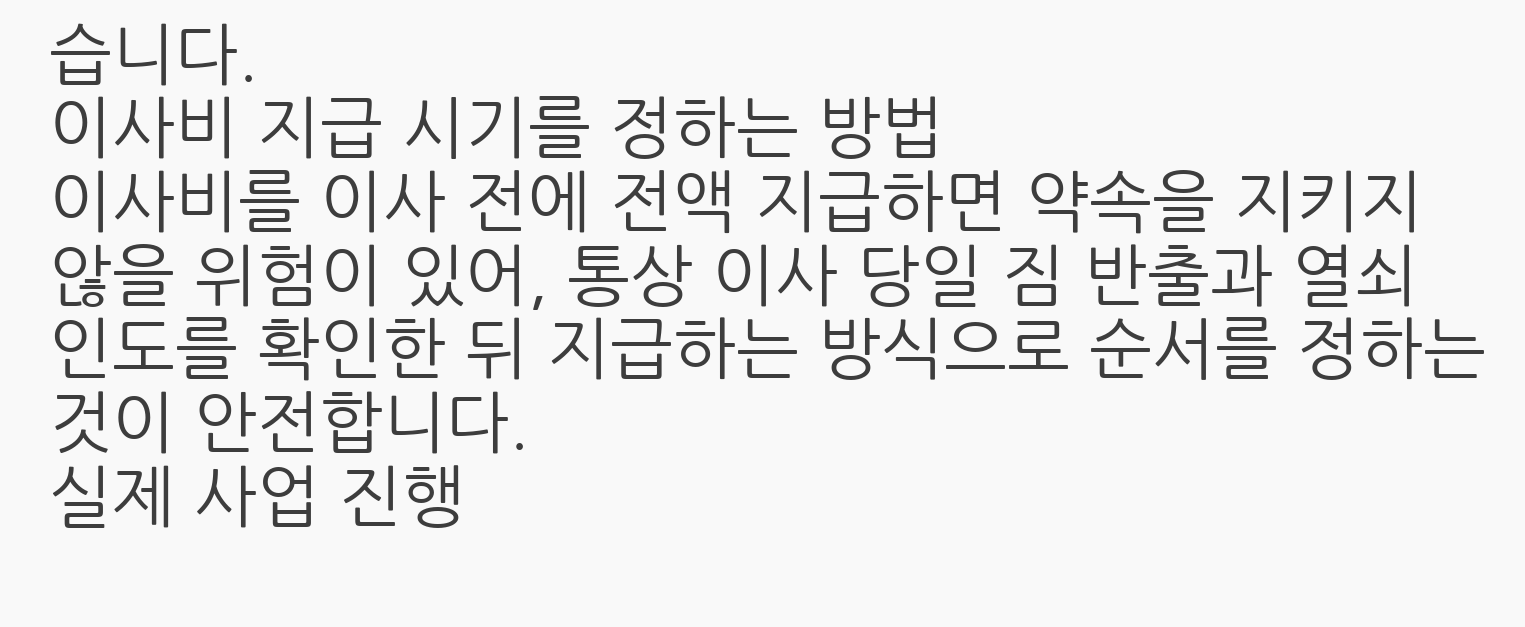습니다.
이사비 지급 시기를 정하는 방법
이사비를 이사 전에 전액 지급하면 약속을 지키지 않을 위험이 있어, 통상 이사 당일 짐 반출과 열쇠 인도를 확인한 뒤 지급하는 방식으로 순서를 정하는 것이 안전합니다.
실제 사업 진행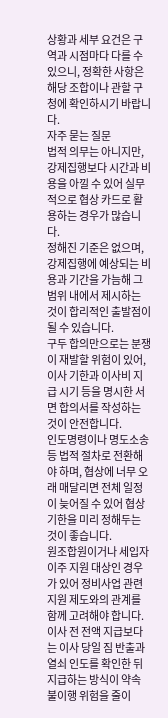상황과 세부 요건은 구역과 시점마다 다를 수 있으니, 정확한 사항은 해당 조합이나 관할 구청에 확인하시기 바랍니다.
자주 묻는 질문
법적 의무는 아니지만, 강제집행보다 시간과 비용을 아낄 수 있어 실무적으로 협상 카드로 활용하는 경우가 많습니다.
정해진 기준은 없으며, 강제집행에 예상되는 비용과 기간을 가늠해 그 범위 내에서 제시하는 것이 합리적인 출발점이 될 수 있습니다.
구두 합의만으로는 분쟁이 재발할 위험이 있어, 이사 기한과 이사비 지급 시기 등을 명시한 서면 합의서를 작성하는 것이 안전합니다.
인도명령이나 명도소송 등 법적 절차로 전환해야 하며, 협상에 너무 오래 매달리면 전체 일정이 늦어질 수 있어 협상 기한을 미리 정해두는 것이 좋습니다.
원조합원이거나 세입자 이주 지원 대상인 경우가 있어 정비사업 관련 지원 제도와의 관계를 함께 고려해야 합니다.
이사 전 전액 지급보다는 이사 당일 짐 반출과 열쇠 인도를 확인한 뒤 지급하는 방식이 약속 불이행 위험을 줄이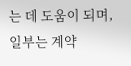는 데 도움이 되며, 일부는 계약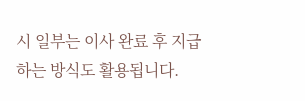시 일부는 이사 완료 후 지급하는 방식도 활용됩니다.